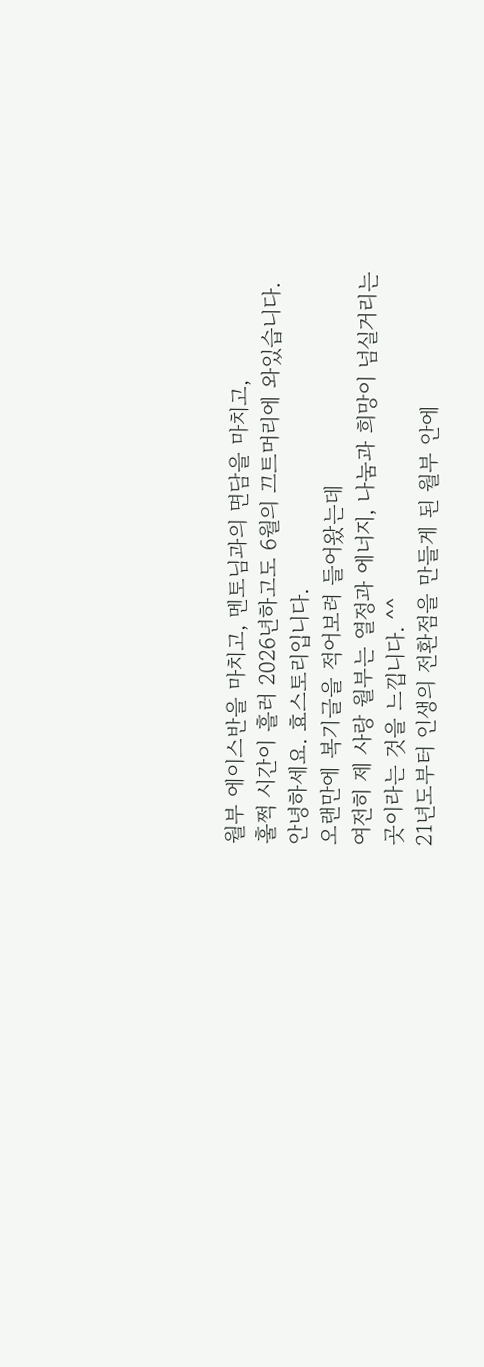월부 에이스반을 마치고, 멘토님과의 면담을 마치고,
훌쩍 시간이 흘러 2026년하고도 6월의 끄트머리에 와있습니다.
안녕하세요. 효스토리입니다.
오랜만에 복기글을 적어보려 들어왔는데
여전히 제 사랑 월부는 열정과 에너지, 나눔과 희망이 넘실거리는
곳이라는 것을 느낍니다. ^^
21년도부터 인생의 전환점을 만들게 된 월부 안에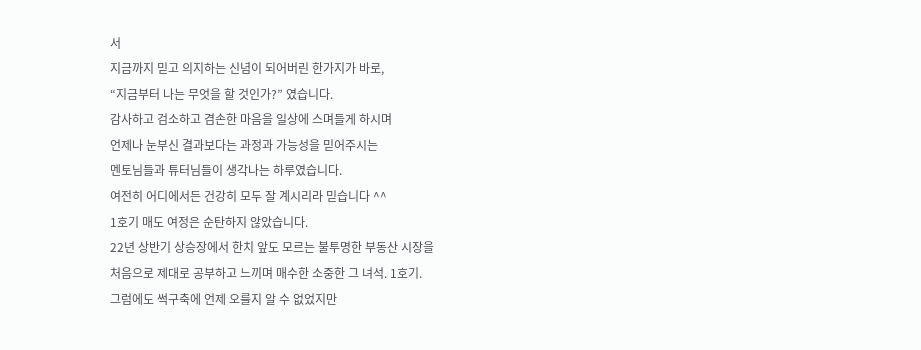서
지금까지 믿고 의지하는 신념이 되어버린 한가지가 바로,
“지금부터 나는 무엇을 할 것인가?” 였습니다.
감사하고 검소하고 겸손한 마음을 일상에 스며들게 하시며
언제나 눈부신 결과보다는 과정과 가능성을 믿어주시는
멘토님들과 튜터님들이 생각나는 하루였습니다.
여전히 어디에서든 건강히 모두 잘 계시리라 믿습니다 ^^
1호기 매도 여정은 순탄하지 않았습니다.
22년 상반기 상승장에서 한치 앞도 모르는 불투명한 부동산 시장을
처음으로 제대로 공부하고 느끼며 매수한 소중한 그 녀석. 1호기.
그럼에도 썩구축에 언제 오를지 알 수 없었지만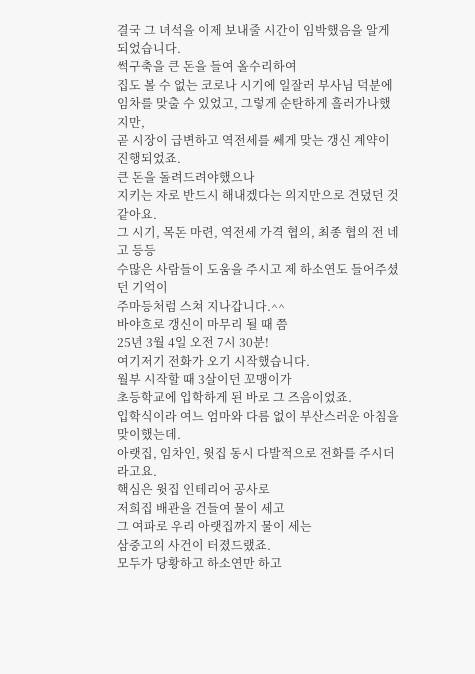결국 그 녀석을 이제 보내줄 시간이 임박했음을 알게 되었습니다.
썩구축을 큰 돈을 들여 올수리하여
집도 볼 수 없는 코로나 시기에 일잘러 부사님 덕분에
임차를 맞출 수 있었고, 그렇게 순탄하게 흘러가나했지만,
곧 시장이 급변하고 역전세를 쎄게 맞는 갱신 계약이 진행되었죠.
큰 돈을 돌려드려야했으나
지키는 자로 반드시 해내겠다는 의지만으로 견뎠던 것 같아요.
그 시기, 목돈 마련, 역전세 가격 협의, 최종 협의 전 네고 등등
수많은 사람들이 도움을 주시고 제 하소연도 들어주셨던 기억이
주마등처럼 스쳐 지나갑니다.^^
바야흐로 갱신이 마무리 될 때 쯤
25년 3월 4일 오전 7시 30분!
여기저기 전화가 오기 시작했습니다.
월부 시작할 때 3살이던 꼬맹이가
초등학교에 입학하게 된 바로 그 즈음이었죠.
입학식이라 여느 엄마와 다름 없이 부산스러운 아침을 맞이했는데.
아랫집, 임차인, 윗집 동시 다발적으로 전화를 주시더라고요.
핵심은 윗집 인테리어 공사로
저희집 배관을 건들여 물이 세고
그 여파로 우리 아랫집까지 물이 세는
삼중고의 사건이 터졌드랬죠.
모두가 당황하고 하소연만 하고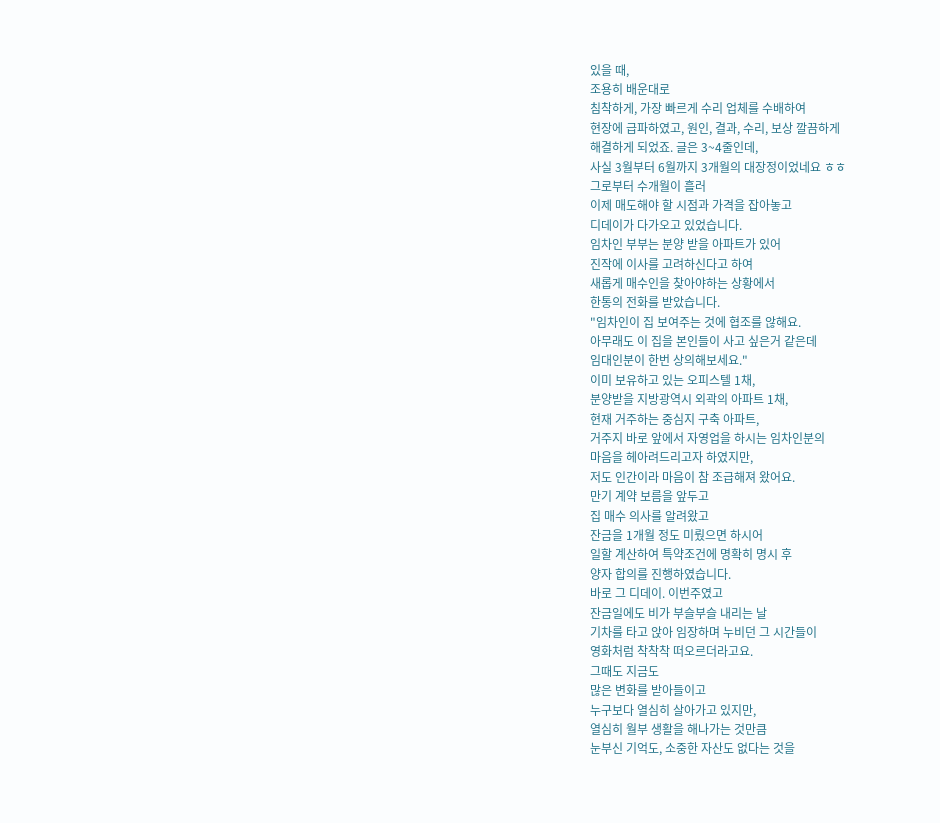있을 때,
조용히 배운대로
침착하게, 가장 빠르게 수리 업체를 수배하여
현장에 급파하였고, 원인, 결과, 수리, 보상 깔끔하게
해결하게 되었죠. 글은 3~4줄인데,
사실 3월부터 6월까지 3개월의 대장정이었네요 ㅎㅎ
그로부터 수개월이 흘러
이제 매도해야 할 시점과 가격을 잡아놓고
디데이가 다가오고 있었습니다.
임차인 부부는 분양 받을 아파트가 있어
진작에 이사를 고려하신다고 하여
새롭게 매수인을 찾아야하는 상황에서
한통의 전화를 받았습니다.
"임차인이 집 보여주는 것에 협조를 않해요.
아무래도 이 집을 본인들이 사고 싶은거 같은데
임대인분이 한번 상의해보세요."
이미 보유하고 있는 오피스텔 1채,
분양받을 지방광역시 외곽의 아파트 1채,
현재 거주하는 중심지 구축 아파트,
거주지 바로 앞에서 자영업을 하시는 임차인분의
마음을 헤아려드리고자 하였지만,
저도 인간이라 마음이 참 조급해져 왔어요.
만기 계약 보름을 앞두고
집 매수 의사를 알려왔고
잔금을 1개월 정도 미뤘으면 하시어
일할 계산하여 특약조건에 명확히 명시 후
양자 합의를 진행하였습니다.
바로 그 디데이. 이번주였고
잔금일에도 비가 부슬부슬 내리는 날
기차를 타고 앉아 임장하며 누비던 그 시간들이
영화처럼 착착착 떠오르더라고요.
그때도 지금도
많은 변화를 받아들이고
누구보다 열심히 살아가고 있지만,
열심히 월부 생활을 해나가는 것만큼
눈부신 기억도, 소중한 자산도 없다는 것을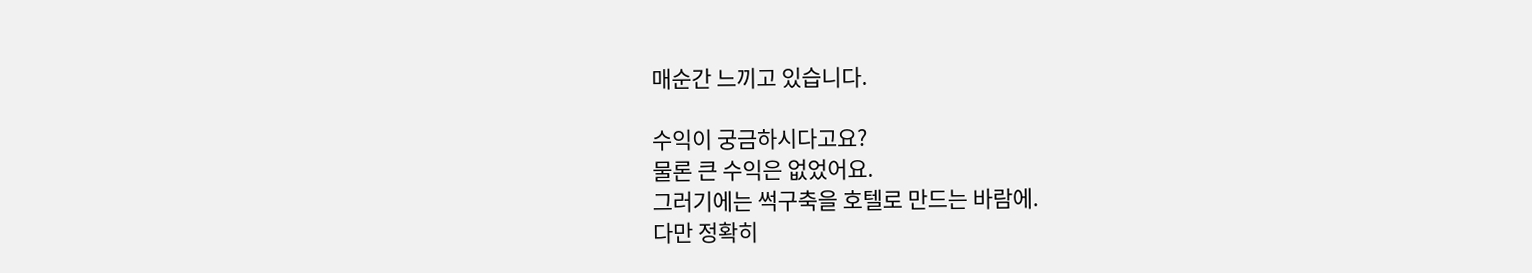매순간 느끼고 있습니다.

수익이 궁금하시다고요?
물론 큰 수익은 없었어요.
그러기에는 썩구축을 호텔로 만드는 바람에.
다만 정확히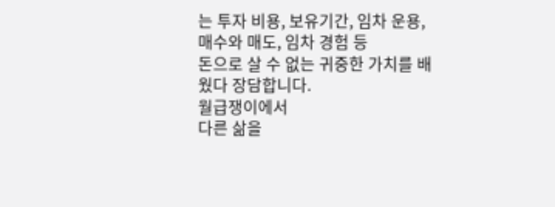는 투자 비용, 보유기간, 임차 운용, 매수와 매도, 임차 경험 등
돈으로 살 수 없는 귀중한 가치를 배웠다 장담합니다.
월급쟁이에서
다른 삶을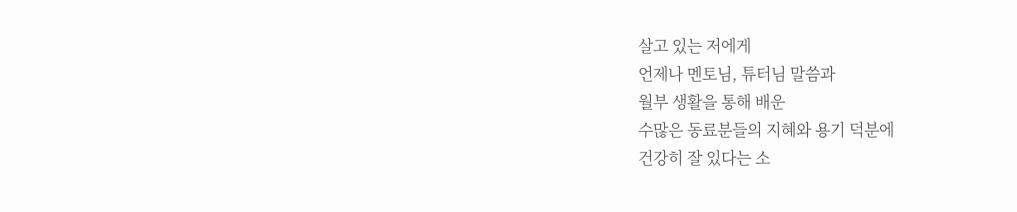살고 있는 저에게
언제나 멘토님, 튜터님 말씀과
월부 생활을 통해 배운
수많은 동료분들의 지혜와 용기 덕분에
건강히 잘 있다는 소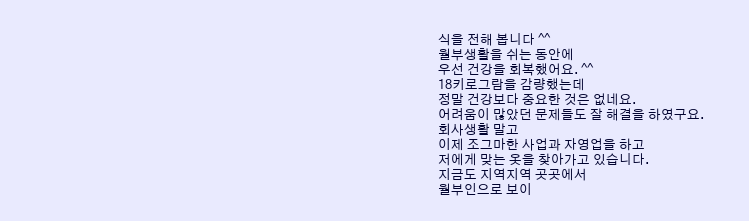식을 전해 봅니다 ^^
월부생활을 쉬는 동안에
우선 건강을 회복했어요. ^^
18키로그람을 감량했는데
정말 건강보다 중요한 것은 없네요.
어려움이 많았던 문제들도 잘 해결을 하였구요.
회사생활 말고
이제 조그마한 사업과 자영업을 하고
저에게 맞는 옷을 찾아가고 있습니다.
지금도 지역지역 곳곳에서
월부인으로 보이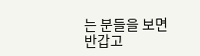는 분들을 보면
반갑고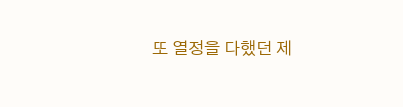또 열정을 다했던 제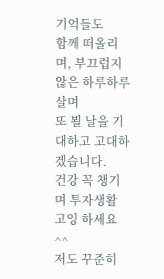기억들도
함께 떠올리며, 부끄럽지 않은 하루하루 살며
또 뵐 날을 기대하고 고대하겠습니다.
건강 꼭 챙기며 투자생활 고잉 하세요 ^^
저도 꾸준히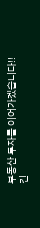부동산 투자를 이어가겠습니다!!
긴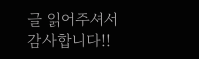글 읽어주셔서 감사합니다!!